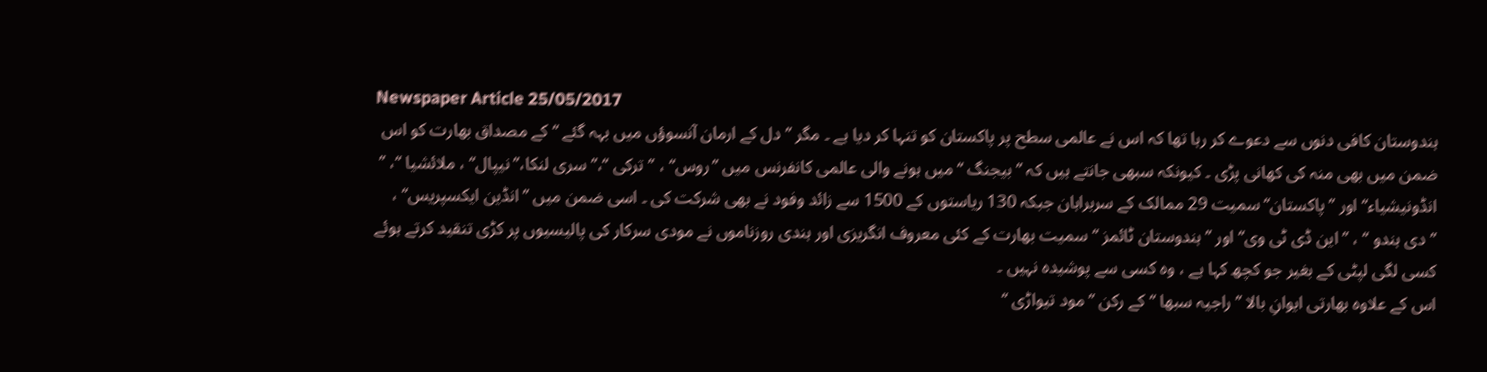Newspaper Article 25/05/2017
ہندوستان کافی دنوں سے دعوے کر رہا تھا کہ اس نے عالمی سطح پر پاکستان کو تنہا کر دیا ہے ۔ مگر ’’ دل کے ارمان آنسوؤں میں بہہ گئے ‘‘ کے مصداق بھارت کو اس ضمن میں بھی منہ کی کھانی پڑی ۔ کیونکہ سبھی جانتے ہیں کہ ’’ بیجنگ ‘‘ میں ہونے والی عالمی کانفرنس میں ’’روس‘‘ ، ’’ترکی ‘‘،’’ سری لنکا،’’نیپال‘‘ ، ملائشیا ‘‘، ’’ انڈونیشیاء‘‘ اور ’’ پاکستان‘‘ سمیت 29 ممالک کے سربراہان جبکہ 130 ریاستوں کے 1500 سے زائد وفود نے بھی شرکت کی ۔ اسی ضمن میں ’’انڈین ایکسپریس‘‘ ، ’’دی ہندو ‘‘ ، ’’ این ڈی ٹی وی‘‘ اور ’’ہندوستان ٹائمز ‘‘ سمیت بھارت کے کئی معروف انگریزی اور ہندی روزناموں نے مودی سرکار کی پالیسیوں پر کڑی تنقید کرتے ہوئے کسی لگی لپٹی کے بغیر جو کچھ کہا ہے ، وہ کسی سے پوشیدہ نہیں ۔
اس کے علاوہ بھارتی ایوانِ بالا ’’ راجیہ سبھا ‘‘ کے رکن ’’ مود تیواڑی ‘‘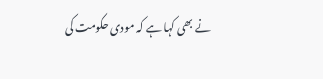نے بھی کہا ہے کہ مودی حکومت کی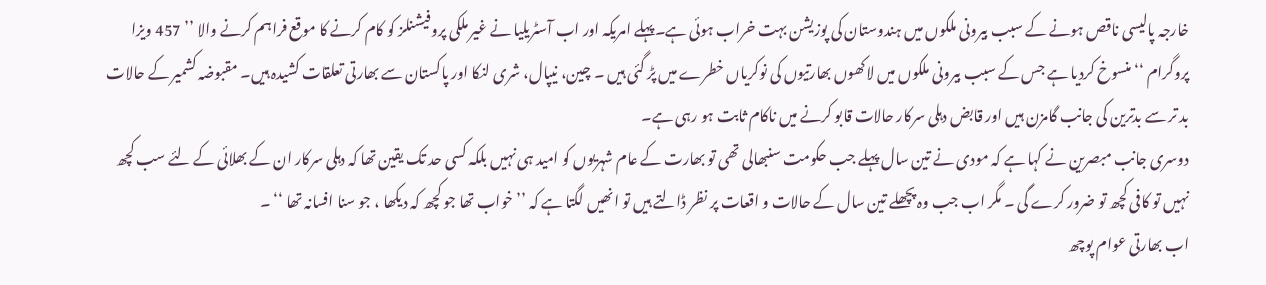خارجہ پالیسی ناقص ہونے کے سبب بیرونی ملکوں میں ہندوستان کی پوزیشن بہت خراب ہوئی ہے۔پہلے امریکہ اور اب آسٹریلیا نے غیر ملکی پروفیشنلز کو کام کرنے کا موقع فراہم کرنے والا ’’ 457 ویزا پروگرام ‘‘ منسوخ کردیا ہے جس کے سبب بیرونی ملکوں میں لاکھوں بھارتیوں کی نوکریاں خطرے میں پڑ گئی ہیں ۔ چین، نیپال، شری لنکا اور پاکستان سے بھارتی تعلقات کشیدہ ہیں۔ مقبوضہ کشمیر کے حالات بد تر سے بدترین کی جانب گامزن ہیں اور قابض دہلی سرکار حالات قابو کرنے میں ناکام ثابت ہو رہی ہے۔
دوسری جانب مبصرین نے کہا ہے کہ مودی نے تین سال پہلے جب حکومت سنبھالی تھی تو بھارت کے عام شہریوں کو امید ہی نہیں بلکہ کسی حد تک یقین تھا کہ دہلی سرکار ان کے بھلائی کے لئے سب کچھ نہیں تو کافی کچھ تو ضرور کرے گی ۔ مگر اب جب وہ پچھلے تین سال کے حالات و اقعات پر نظر ڈالتے ہیں تو انھیں لگتا ہے کہ ’’ خواب تھا جو کچھ کہ دیکھا ، جو سنا افسانہ تھا ‘‘ ۔
اب بھارتی عوام پوچھ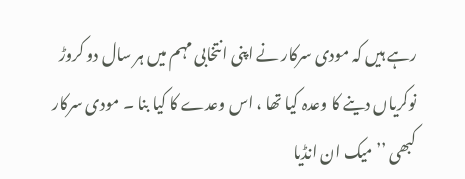رہے ہیں کہ مودی سرکار نے اپنی انتخابی مہم میں ہر سال دو کروڑ نوکریاں دینے کا وعدہ کیا تھا ، اس وعدے کا کیا بنا ۔ مودی سرکار کبھی ’’ میک ان انڈیا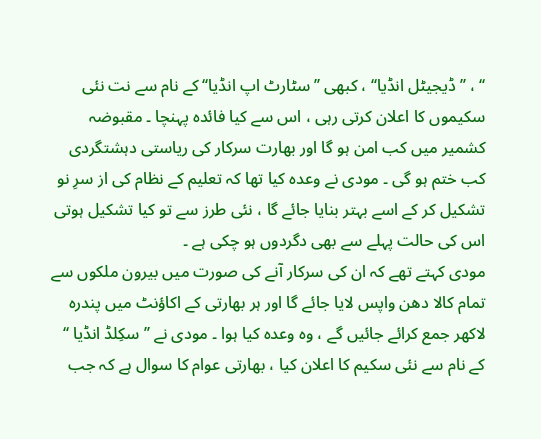‘‘ ، ’’ڈیجیٹل انڈیا‘‘ ، کبھی ’’سٹارٹ اپ انڈیا‘‘ کے نام سے نت نئی سکیموں کا اعلان کرتی رہی ، اس سے کیا فائدہ پہنچا ۔ مقبوضہ کشمیر میں کب امن ہو گا اور بھارت سرکار کی ریاستی دہشتگردی کب ختم ہو گی ۔ مودی نے وعدہ کیا تھا کہ تعلیم کے نظام کی از سرِ نو تشکیل کر کے اسے بہتر بنایا جائے گا ، نئی طرز سے تو کیا تشکیل ہوتی اس کی حالت پہلے سے بھی دگردوں ہو چکی ہے ۔
مودی کہتے تھے کہ ان کی سرکار آنے کی صورت میں بیرون ملکوں سے تمام کالا دھن واپس لایا جائے گا اور ہر بھارتی کے اکاؤنٹ میں پندرہ لاکھر جمع کرائے جائیں گے ، وہ وعدہ کیا ہوا ۔ مودی نے ’’ سکِلڈ انڈیا ‘‘ کے نام سے نئی سکیم کا اعلان کیا ، بھارتی عوام کا سوال ہے کہ جب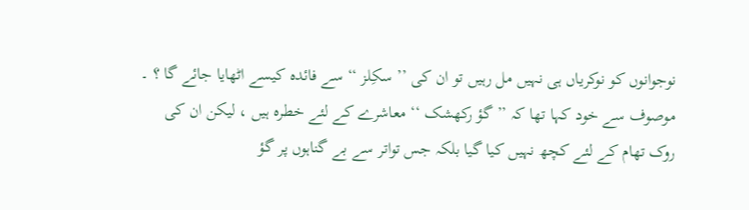نوجوانوں کو نوکریاں ہی نہیں مل رہیں تو ان کی ’’ سکِلز ‘‘ سے فائدہ کیسے اٹھایا جائے گا ؟ ۔ موصوف سے خود کہا تھا کہ ’’ گؤ رکھشک ‘‘ معاشرے کے لئے خطرہ ہیں ، لیکن ان کی روک تھام کے لئے کچھ نہیں کیا گیا بلکہ جس تواتر سے بے گناہوں پر گؤ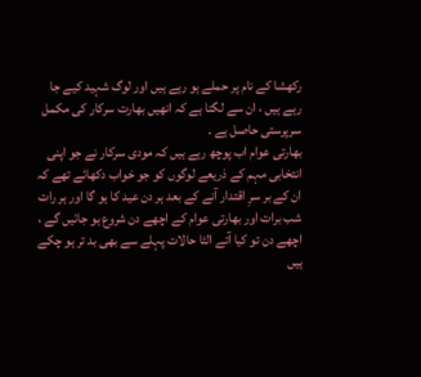رکھشا کے نام پر حملے ہو رہے ہیں اور لوگ شہید کیے جا رہے ہیں ، ان سے لگتا ہے کہ انھیں بھارت سرکار کی مکمل سرپرستی حاصل ہے ۔
بھارتی عوام اب پوچھ رہے ہیں کہ مودی سرکار نے جو اپنی انتخابی مہم کے ذریعے لوگوں کو جو خواب دکھائے تھے کہ ان کے بر سرِ اقتدار آنے کے بعد ہر دن عید کا ہو گا اور ہر رات شب برات اور بھارتی عوام کے اچھے دن شروع ہو جائیں گے ، اچھے دن تو کیا آتے الٹا حالات پہلے سے بھی بد تر ہو چکے ہیں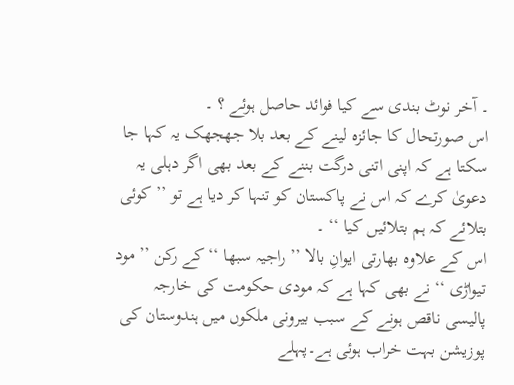۔ آخر نوٹ بندی سے کیا فوائد حاصل ہوئے ؟ ۔
اس صورتحال کا جائزہ لینے کے بعد بلا جھجھک یہ کہا جا سکتا ہے کہ اپنی اتنی درگت بننے کے بعد بھی اگر دہلی یہ دعویٰ کرے کہ اس نے پاکستان کو تنہا کر دیا ہے تو ’’ کوئی بتلائے کہ ہم بتلائیں کیا ‘‘ ۔
اس کے علاوہ بھارتی ایوانِ بالا ’’ راجیہ سبھا ‘‘ کے رکن ’’ مود تیواڑی ‘‘ نے بھی کہا ہے کہ مودی حکومت کی خارجہ پالیسی ناقص ہونے کے سبب بیرونی ملکوں میں ہندوستان کی پوزیشن بہت خراب ہوئی ہے۔پہلے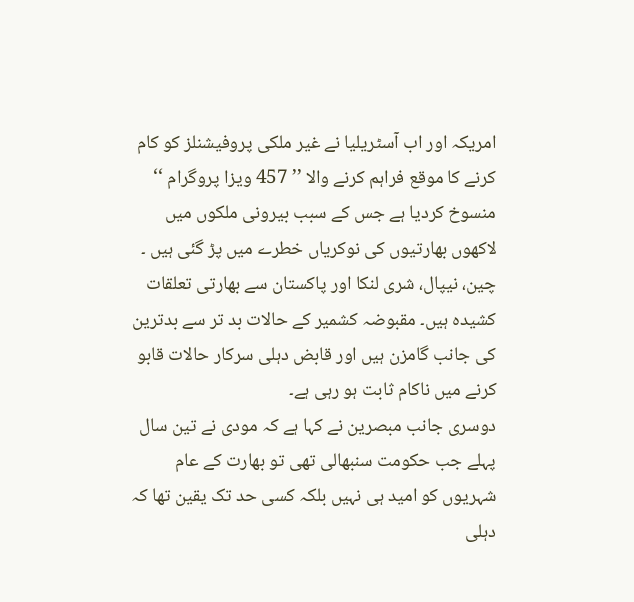امریکہ اور اب آسٹریلیا نے غیر ملکی پروفیشنلز کو کام کرنے کا موقع فراہم کرنے والا ’’ 457 ویزا پروگرام ‘‘ منسوخ کردیا ہے جس کے سبب بیرونی ملکوں میں لاکھوں بھارتیوں کی نوکریاں خطرے میں پڑ گئی ہیں ۔ چین، نیپال، شری لنکا اور پاکستان سے بھارتی تعلقات کشیدہ ہیں۔ مقبوضہ کشمیر کے حالات بد تر سے بدترین کی جانب گامزن ہیں اور قابض دہلی سرکار حالات قابو کرنے میں ناکام ثابت ہو رہی ہے۔
دوسری جانب مبصرین نے کہا ہے کہ مودی نے تین سال پہلے جب حکومت سنبھالی تھی تو بھارت کے عام شہریوں کو امید ہی نہیں بلکہ کسی حد تک یقین تھا کہ دہلی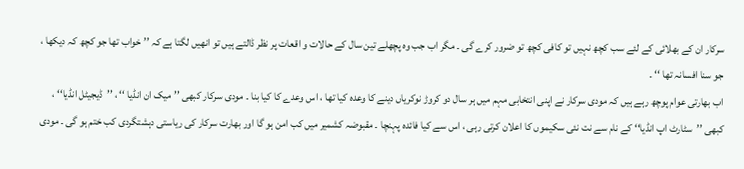سرکار ان کے بھلائی کے لئے سب کچھ نہیں تو کافی کچھ تو ضرور کرے گی ۔ مگر اب جب وہ پچھلے تین سال کے حالات و اقعات پر نظر ڈالتے ہیں تو انھیں لگتا ہے کہ ’’ خواب تھا جو کچھ کہ دیکھا ، جو سنا افسانہ تھا ‘‘ ۔
اب بھارتی عوام پوچھ رہے ہیں کہ مودی سرکار نے اپنی انتخابی مہم میں ہر سال دو کروڑ نوکریاں دینے کا وعدہ کیا تھا ، اس وعدے کا کیا بنا ۔ مودی سرکار کبھی ’’ میک ان انڈیا ‘‘ ، ’’ڈیجیٹل انڈیا‘‘ ، کبھی ’’سٹارٹ اپ انڈیا‘‘ کے نام سے نت نئی سکیموں کا اعلان کرتی رہی ، اس سے کیا فائدہ پہنچا ۔ مقبوضہ کشمیر میں کب امن ہو گا اور بھارت سرکار کی ریاستی دہشتگردی کب ختم ہو گی ۔ مودی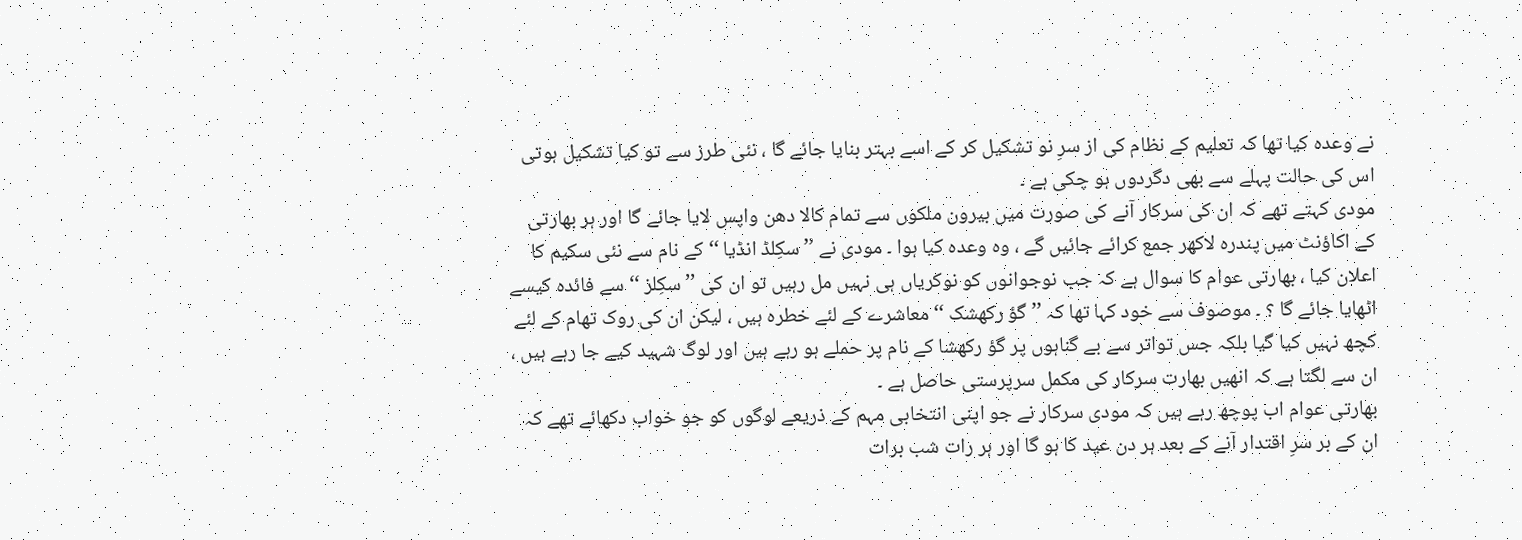نے وعدہ کیا تھا کہ تعلیم کے نظام کی از سرِ نو تشکیل کر کے اسے بہتر بنایا جائے گا ، نئی طرز سے تو کیا تشکیل ہوتی اس کی حالت پہلے سے بھی دگردوں ہو چکی ہے ۔
مودی کہتے تھے کہ ان کی سرکار آنے کی صورت میں بیرون ملکوں سے تمام کالا دھن واپس لایا جائے گا اور ہر بھارتی کے اکاؤنٹ میں پندرہ لاکھر جمع کرائے جائیں گے ، وہ وعدہ کیا ہوا ۔ مودی نے ’’ سکِلڈ انڈیا ‘‘ کے نام سے نئی سکیم کا اعلان کیا ، بھارتی عوام کا سوال ہے کہ جب نوجوانوں کو نوکریاں ہی نہیں مل رہیں تو ان کی ’’ سکِلز ‘‘ سے فائدہ کیسے اٹھایا جائے گا ؟ ۔ موصوف سے خود کہا تھا کہ ’’ گؤ رکھشک ‘‘ معاشرے کے لئے خطرہ ہیں ، لیکن ان کی روک تھام کے لئے کچھ نہیں کیا گیا بلکہ جس تواتر سے بے گناہوں پر گؤ رکھشا کے نام پر حملے ہو رہے ہیں اور لوگ شہید کیے جا رہے ہیں ، ان سے لگتا ہے کہ انھیں بھارت سرکار کی مکمل سرپرستی حاصل ہے ۔
بھارتی عوام اب پوچھ رہے ہیں کہ مودی سرکار نے جو اپنی انتخابی مہم کے ذریعے لوگوں کو جو خواب دکھائے تھے کہ ان کے بر سرِ اقتدار آنے کے بعد ہر دن عید کا ہو گا اور ہر رات شب برات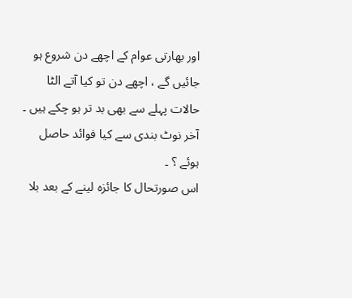اور بھارتی عوام کے اچھے دن شروع ہو جائیں گے ، اچھے دن تو کیا آتے الٹا حالات پہلے سے بھی بد تر ہو چکے ہیں ۔ آخر نوٹ بندی سے کیا فوائد حاصل ہوئے ؟ ۔
اس صورتحال کا جائزہ لینے کے بعد بلا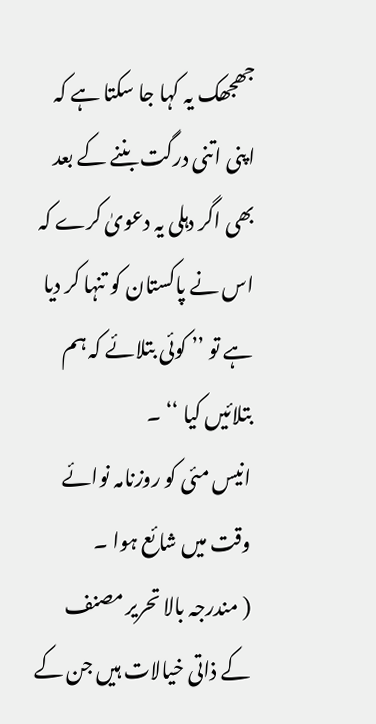جھجھک یہ کہا جا سکتا ہے کہ اپنی اتنی درگت بننے کے بعد بھی اگر دہلی یہ دعویٰ کرے کہ اس نے پاکستان کو تنہا کر دیا ہے تو ’’ کوئی بتلائے کہ ہم بتلائیں کیا ‘‘ ۔
انیس مئی کو روزنامہ نوائے وقت میں شائع ہوا ۔
( مندرجہ بالا تحریر مصنف کے ذاتی خیالات ہیں جن کے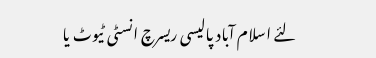لئے اسلام آباد پالیسی ریسرچ انسٹی ٹیوٹ یا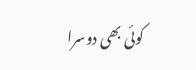کوئی بھی دوسرا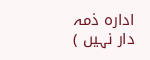ادارہ ذمہ دار نہیں )